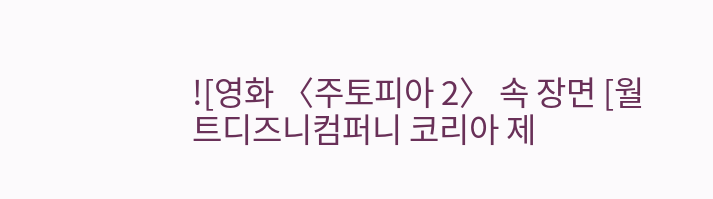![영화 〈주토피아 2〉 속 장면 [월트디즈니컴퍼니 코리아 제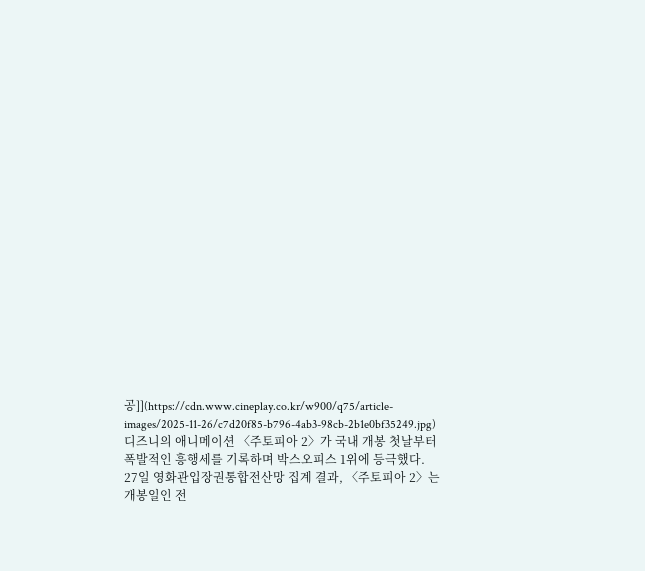공]](https://cdn.www.cineplay.co.kr/w900/q75/article-images/2025-11-26/c7d20f85-b796-4ab3-98cb-2b1e0bf35249.jpg)
디즈니의 애니메이션 〈주토피아 2〉가 국내 개봉 첫날부터 폭발적인 흥행세를 기록하며 박스오피스 1위에 등극했다.
27일 영화관입장권통합전산망 집계 결과, 〈주토피아 2〉는 개봉일인 전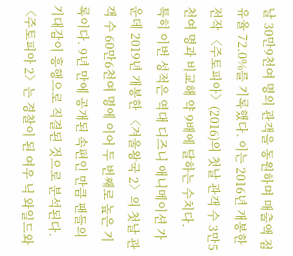날 30만9천여 명의 관객을 동원하며 매출액 점유율 72.0%를 기록했다. 이는 2016년 개봉한 전작 〈주토피아〉(2016)의 첫날 관객 수 3만5천여 명과 비교해 약 9배에 달하는 수치다.
특히 이번 성적은 역대 디즈니 애니메이션 가운데 2019년 개봉한 〈겨울왕국 2〉의 첫날 관객 수 60만6천여 명에 이어 두 번째로 높은 기록이다. 9년 만에 공개된 속편인 만큼 팬들의 기대감이 흥행으로 직결된 것으로 분석된다.
〈주토피아 2〉는 경찰이 된 여우 닉 와일드와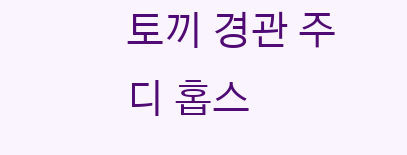토끼 경관 주디 홉스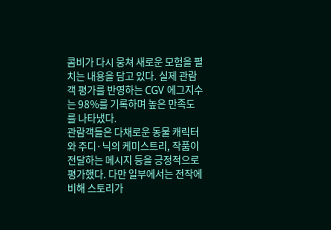콤비가 다시 뭉쳐 새로운 모험을 펼치는 내용을 담고 있다. 실제 관람객 평가를 반영하는 CGV 에그지수는 98%를 기록하며 높은 만족도를 나타냈다.
관람객들은 다채로운 동물 캐릭터와 주디·닉의 케미스트리, 작품이 전달하는 메시지 등을 긍정적으로 평가했다. 다만 일부에서는 전작에 비해 스토리가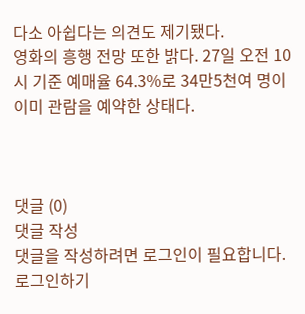다소 아쉽다는 의견도 제기됐다.
영화의 흥행 전망 또한 밝다. 27일 오전 10시 기준 예매율 64.3%로 34만5천여 명이 이미 관람을 예약한 상태다.



댓글 (0)
댓글 작성
댓글을 작성하려면 로그인이 필요합니다.
로그인하기